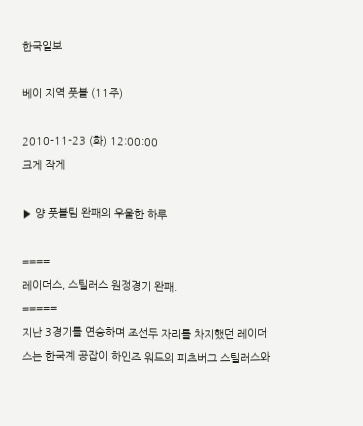한국일보

베이 지역 풋볼 (11주)

2010-11-23 (화) 12:00:00
크게 작게

▶ 양 풋볼팀 완패의 우울한 하루

====
레이더스, 스틸러스 원정경기 완패.
=====
지난 3경기를 연승하며 조선두 자리를 차지했던 레이더스는 한국계 공잡이 하인즈 워드의 피츠버그 스틸러스와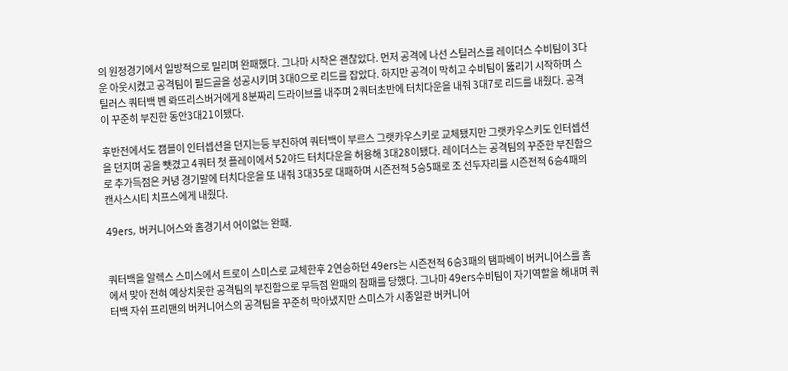의 원정경기에서 일방적으로 밀리며 완패했다. 그나마 시작은 괜찮았다. 먼저 공격에 나선 스틸러스를 레이더스 수비팀이 3다운 아웃시켰고 공격팀이 필드골을 성공시키며 3대0으로 리드를 잡았다. 하지만 공격이 막히고 수비팀이 뚫리기 시작하며 스틸러스 쿼터백 벤 롸뜨리스버거에게 8분짜리 드라이브를 내주며 2쿼터초반에 터치다운을 내줘 3대7로 리드를 내줬다. 공격이 꾸준히 부진한 동안3대21이됐다.

후반전에서도 캠블이 인터셉션을 던지는등 부진하여 쿼터백이 부르스 그랫카우스키로 교체됐지만 그랫카우스키도 인터셉션을 던지며 공을 뺏겼고 4쿼터 첫 플레이에서 52야드 터치다운을 허용해 3대28이됐다. 레이더스는 공격팀의 꾸준한 부진함으로 추가득점은 커녕 경기말에 터치다운을 또 내줘 3대35로 대패하며 시즌전적 5승5패로 조 선두자리를 시즌전적 6승4패의 캔사스시티 치프스에게 내줬다.

49ers, 버커니어스와 홈경기서 어이없는 완패.


쿼터백을 알렉스 스미스에서 트로이 스미스로 교체한후 2연승하던 49ers는 시즌전적 6승3패의 탬파베이 버커니어스를 홈에서 맞아 전혀 예상치못한 공격팀의 부진함으로 무득점 완패의 참패를 당했다. 그나마 49ers수비팀이 자기역할을 해내며 쿼터백 자쉬 프리맨의 버커니어스의 공격팀을 꾸준히 막아냈지만 스미스가 시종일관 버커니어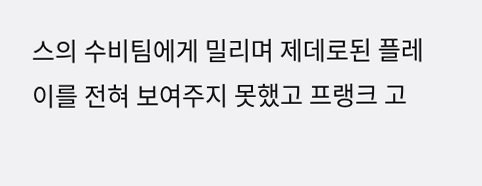스의 수비팀에게 밀리며 제데로된 플레이를 전혀 보여주지 못했고 프랭크 고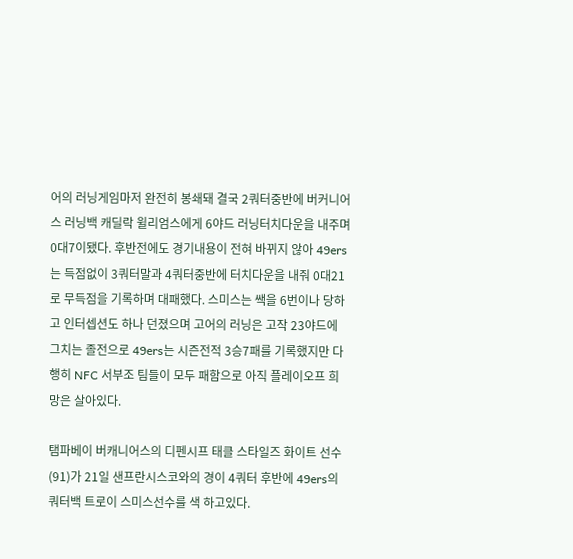어의 러닝게임마저 완전히 봉쇄돼 결국 2쿼터중반에 버커니어스 러닝백 캐딜락 윌리엄스에게 6야드 러닝터치다운을 내주며 0대7이됐다. 후반전에도 경기내용이 전혀 바뀌지 않아 49ers는 득점없이 3쿼터말과 4쿼터중반에 터치다운을 내줘 0대21로 무득점을 기록하며 대패했다. 스미스는 쌕을 6번이나 당하고 인터셉션도 하나 던졌으며 고어의 러닝은 고작 23야드에 그치는 졸전으로 49ers는 시즌전적 3승7패를 기록했지만 다행히 NFC 서부조 팀들이 모두 패함으로 아직 플레이오프 희망은 살아있다.

탬파베이 버캐니어스의 디펜시프 태클 스타일즈 화이트 선수(91)가 21일 샌프란시스코와의 경이 4쿼터 후반에 49ers의 쿼터백 트로이 스미스선수를 색 하고있다.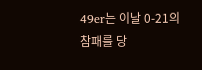49er는 이날 0-21의 참패를 당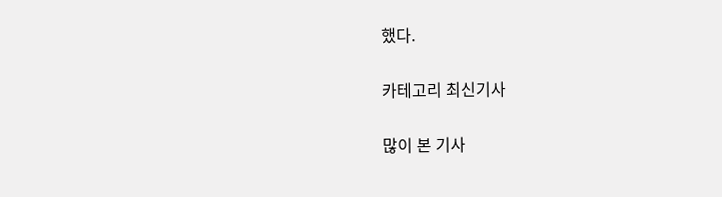했다.

카테고리 최신기사

많이 본 기사